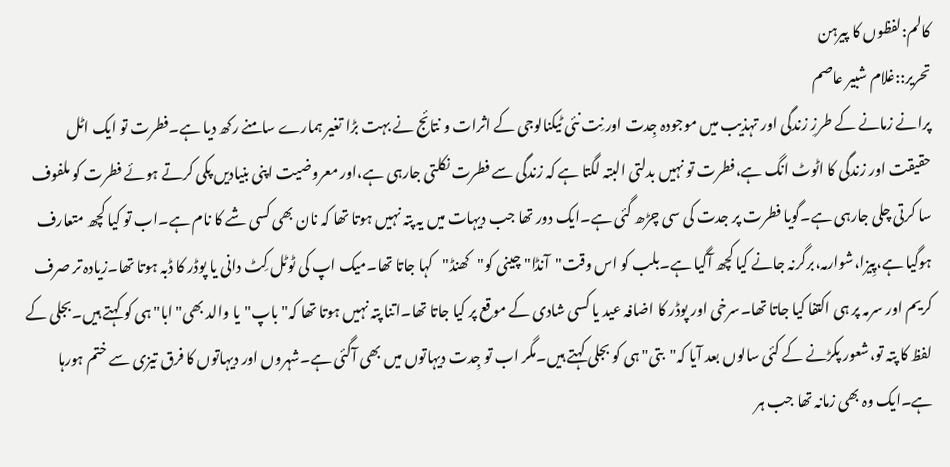کالم:لفظوں کا پیرہن
تحریر::غلام شبیر عاصم
پرانے زمانے کے طرزِ زندگی اور تہذیب میں موجودہ جِدت اور نِت نئی ٹیکنالوجی کے اثرات و نتائج نے بہت بڑا تغیر ہمارے سامنے رکھ دیا ہے۔فطرت تو ایک اٹل حقیقت اور زندگی کا اٹوٹ انگ ہے،فطرت تو نہیں بدلتی البتہ لگتا ہے کہ زندگی سے فطرت نکلتی جارہی ہے،اور معروضیت اپنی بنیادیں پکی کرتے ہوئے فطرت کو ملفوف سا کرتی چلی جارہی ہے۔گویا فطرت پر جدت کی سی چڑھ گئی ہے۔ایک دور تھا جب دیہات میں یہ پتہ نہیں ہوتا تھا کہ نان بھی کسی شے کا نام ہے۔اب تو کیا کچھ متعارف ہوگیا ہے،پِیزا،شوارمہ،برگرنہ جانے کیا کچھ آگیا ہے۔بلب کو اس وقت"آنڈا" چینی کو"کھنڈ"کہا جاتا تھا۔میک اپ کی ٹوٹل کِٹ دانی یا پوڈر کا ڈبہ ہوتا تھا۔زیادہ تر صرف کریم اور سرمہ پر ہی اکتفا کیا جاتا تھا۔سرخی اور پوڈر کا اضافہ عید یا کسی شادی کے موقع پر کیا جاتا تھا۔اتنا پتہ نہیں ہوتا تھا کہ"باپ"یا والد بھی"ابا"ہی کو کہتے ہیں۔بجلی کے لفظ کا پتہ تو،شعور پکڑنے کے کئی سالوں بعد آیا کہ"بتی"ہی کو بجلی کہتے ہیں۔مگر اب تو جِدت دیہاتوں میں بھی آگئی ہے۔شہروں اور دیہاتوں کا فرق تیزی سے ختم ہورہا ہے۔ایک وہ بھی زمانہ تھا جب ہر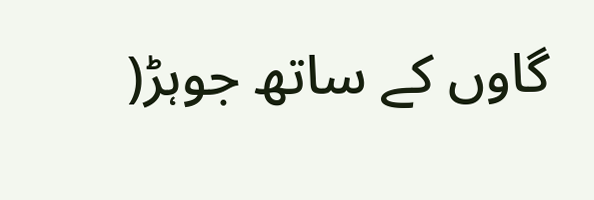گاوں کے ساتھ جوہڑ(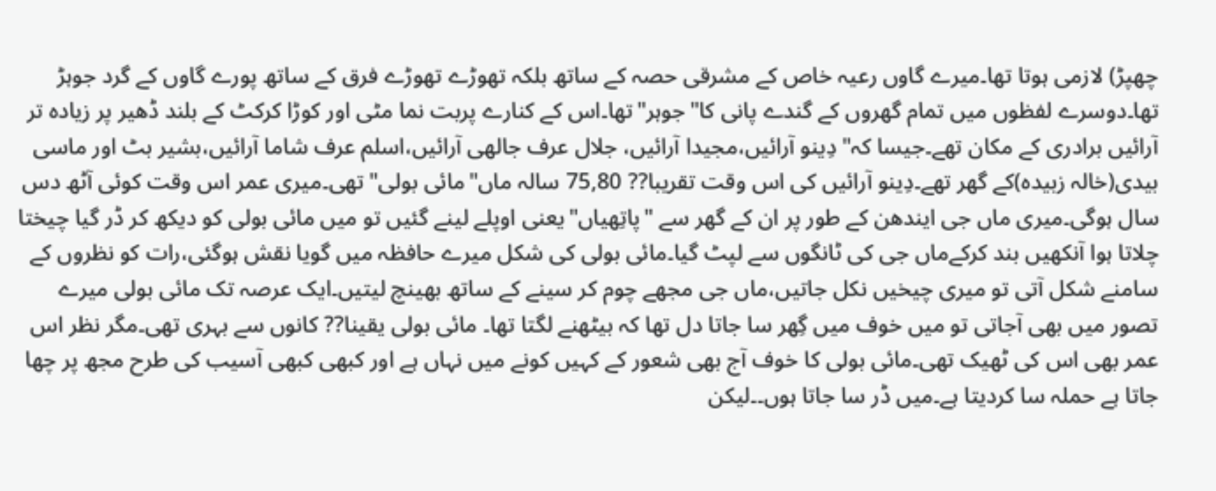چھپڑ) لازمی ہوتا تھا۔میرے گاوں رعیہ خاص کے مشرقی حصہ کے ساتھ بلکہ تھوڑے تھوڑے فرق کے ساتھ پورے گاوں کے گرد جوہڑ تھا۔دوسرے لفظوں میں تمام گھروں کے گندے پانی کا"جوہر"تھا۔اس کے کنارے پربت نما مٹی اور کوڑا کرکٹ کے بلند ڈھیر پر زیادہ تر آرائیں برادری کے مکان تھے۔جیسا کہ"دِینو آرائیں،مجیدا آرائیں، جلال عرف جالھی آرائیں،اسلم عرف شاما آرائیں،بشیر بٹ اور ماسی بیدی(خالہ زبیدہ)کے گھر تھے۔دِینو آرائیں کی اس وقت تقریبا?? 75,80 سالہ ماں"مائی بولی" تھی۔میری عمر اس وقت کوئی آٹھ دس سال ہوگی۔میری ماں جی ایندھن کے طور پر ان کے گھر سے "پاتِھیاں"یعنی اوپلے لینے گئیں تو میں مائی بولی کو دیکھ کر ڈر گیا چیختا چلاتا ہوا آنکھیں بند کرکےماں جی کی ٹانگوں سے لپٹ گیا۔مائی بولی کی شکل میرے حافظہ میں گویا نقش ہوگئی،رات کو نظروں کے سامنے شکل آتی تو میری چیخیں نکل جاتیں،ماں جی مجھے چوم کر سینے کے ساتھ بھینچ لیتیں۔ایک عرصہ تک مائی بولی میرے تصور میں بھی آجاتی تو میں خوف میں گِھر سا جاتا دل تھا کہ بیٹھنے لگتا تھا۔ مائی بولی یقینا?? کانوں سے بہری تھی۔مگر نظر اس عمر بھی اس کی ٹھیک تھی۔مائی بولی کا خوف آج بھی شعور کے کہیں کونے میں نہاں ہے اور کبھی کبھی آسیب کی طرح مجھ پر چھا جاتا ہے حملہ سا کردیتا ہے۔میں ڈر سا جاتا ہوں۔۔لیکن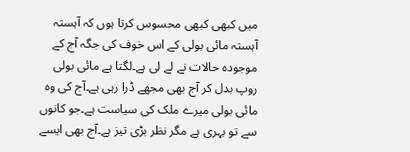میں کبھی کبھی محسوس کرتا ہوں کہ آہستہ آہستہ مائی بولی کے اس خوف کی جگہ آج کے موجودہ حالات نے لے لی ہے۔لگتا ہے مائی بولی روپ بدل کر آج بھی مجھے ڈرا رہی ہے۔آج کی وہ مائی بولی میرے ملک کی سیاست ہے۔جو کانوں سے تو بہری ہے مگر نظر بڑی تیز ہے۔آج بھی ایسے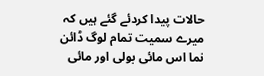حالات پیدا کردئے گئے ہیں کہ میرے سمیت تمام لوگ ڈائن نما اس مائی بولی اور مائی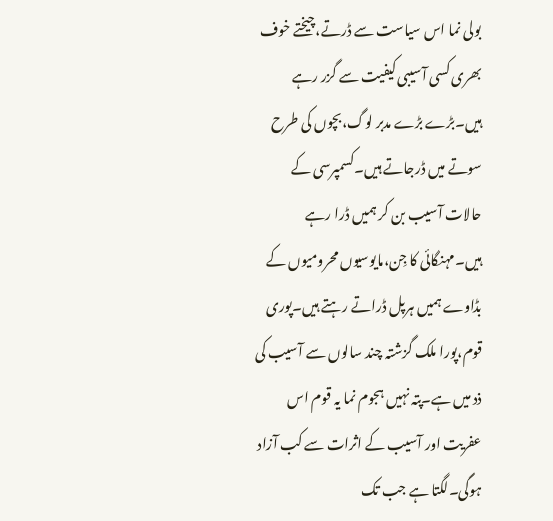بولی نما اس سیاست سے ڈرتے،چیختے خوف بھری کسی آسیبی کیفیت سے گزر رہے ہیں۔بڑے بڑے مدبر لوگ،بچوں کی طرح سوتے میں ڈرجاتے ہیں۔کسمپرسی کے حالات آسیب بن کر ہمیں ڈرا رہے ہیں۔مہنگائی کا جِن،مایوسیوں محرومیوں کے بڈاوے ہمیں ہرپل ڈراتے رہتے ہیں۔پوری قوم،پورا ملک گزشتہ چند سالوں سے آسیب کی ذد میں ہے۔پتہ نہیں ہجوم نما یہ قوم اس عفریت اور آسیب کے اثرات سے کب آزاد ہوگی۔لگتا ہے جب تک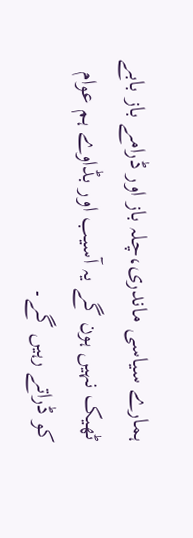ہمارے سیاسی ماندری،چلہ باز اور ڈرامے باز بابے ٹھیک نہیں ہون گے یہ آسیب اور بڈاوے ہم عوام کو ڈراتے رہیں گے۔